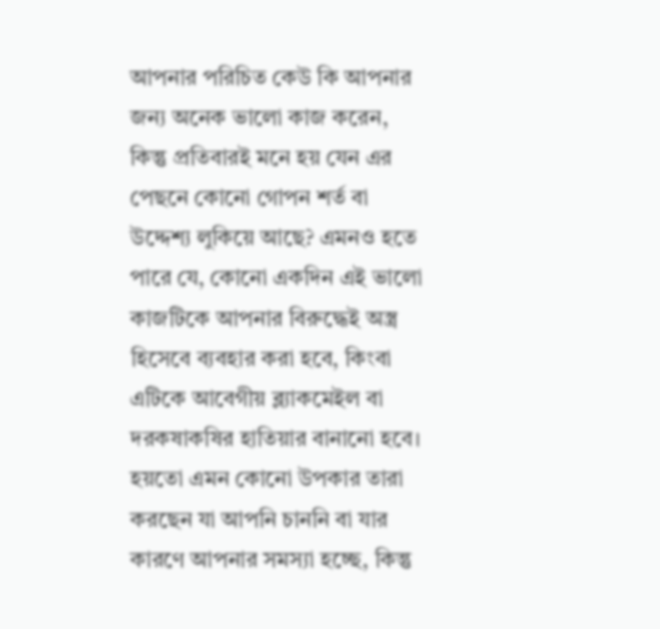আপনার পরিচিত কেউ কি আপনার জন্য অনেক ভালো কাজ করেন, কিন্তু প্রতিবারই মনে হয় যেন এর পেছনে কোনো গোপন শর্ত বা উদ্দেশ্য লুকিয়ে আছে? এমনও হতে পারে যে, কোনো একদিন এই ভালো কাজটিকে আপনার বিরুদ্ধেই অস্ত্র হিসেবে ব্যবহার করা হবে, কিংবা এটিকে আবেগীয় ব্ল্যাকমেইল বা দরকষাকষির হাতিয়ার বানানো হবে। হয়তো এমন কোনো উপকার তারা করছেন যা আপনি চাননি বা যার কারণে আপনার সমস্যা হচ্ছে, কিন্তু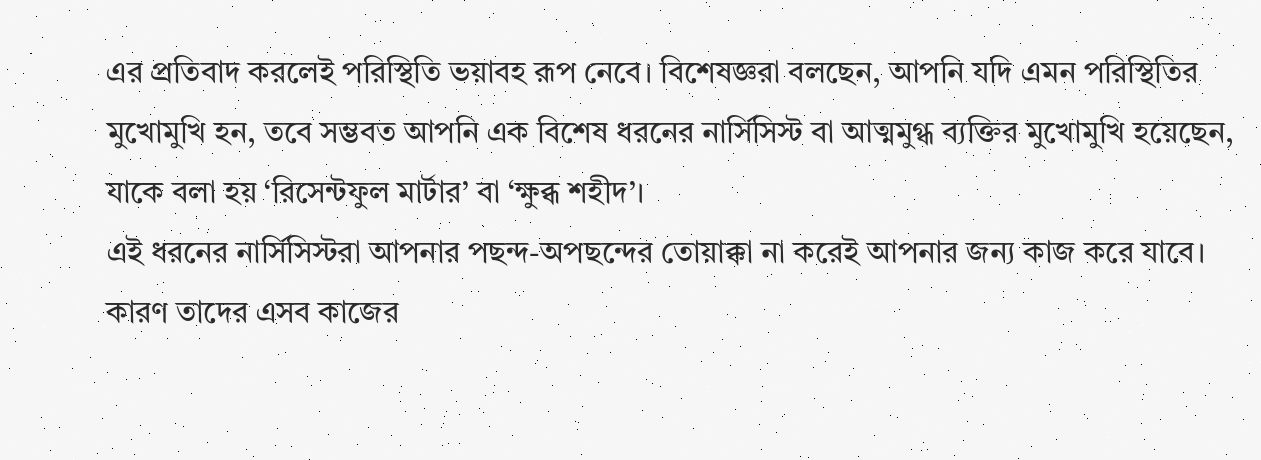এর প্রতিবাদ করলেই পরিস্থিতি ভয়াবহ রূপ নেবে। বিশেষজ্ঞরা বলছেন, আপনি যদি এমন পরিস্থিতির মুখোমুখি হন, তবে সম্ভবত আপনি এক বিশেষ ধরনের নার্সিসিস্ট বা আত্মমুগ্ধ ব্যক্তির মুখোমুখি হয়েছেন, যাকে বলা হয় ‘রিসেন্টফুল মার্টার’ বা ‘ক্ষুব্ধ শহীদ’।
এই ধরনের নার্সিসিস্টরা আপনার পছন্দ-অপছন্দের তোয়াক্কা না করেই আপনার জন্য কাজ করে যাবে। কারণ তাদের এসব কাজের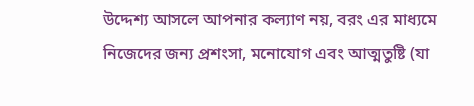উদ্দেশ্য আসলে আপনার কল্যাণ নয়, বরং এর মাধ্যমে নিজেদের জন্য প্রশংসা, মনোযোগ এবং আত্মতুষ্টি (যা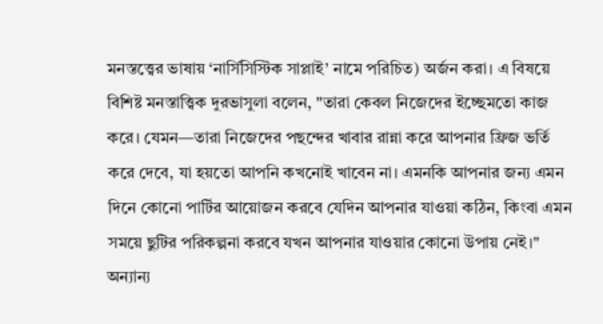মনস্তত্ত্বের ভাষায় ‘নার্সিসিস্টিক সাপ্লাই’ নামে পরিচিত) অর্জন করা। এ বিষয়ে বিশিষ্ট মনস্তাত্ত্বিক দুরভাসুলা বলেন, "তারা কেবল নিজেদের ইচ্ছেমতো কাজ করে। যেমন—তারা নিজেদের পছন্দের খাবার রান্না করে আপনার ফ্রিজ ভর্তি করে দেবে, যা হয়তো আপনি কখনোই খাবেন না। এমনকি আপনার জন্য এমন দিনে কোনো পার্টির আয়োজন করবে যেদিন আপনার যাওয়া কঠিন, কিংবা এমন সময়ে ছুটির পরিকল্পনা করবে যখন আপনার যাওয়ার কোনো উপায় নেই।"
অন্যান্য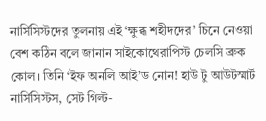নার্সিসিস্টদের তুলনায় এই ‘ক্ষুব্ধ শহীদদের’ চিনে নেওয়া বেশ কঠিন বলে জানান সাইকোথেরাপিস্ট চেলসি ব্রুক কোল। তিনি ‘ইফ অনলি আই’ড নোন! হাউ টু আউটস্মার্ট নার্সিসিস্টস, সেট গিল্ট-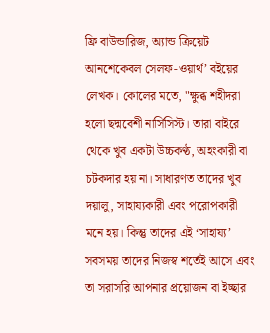ফ্রি বাউন্ডারিজ, অ্যান্ড ক্রিয়েট আনশেকেবল সেলফ-ওয়ার্থ’ বইয়ের লেখক। কোলের মতে, "ক্ষুব্ধ শহীদরা হলো ছদ্মবেশী নার্সিসিস্ট। তারা বাইরে থেকে খুব একটা উচ্চকণ্ঠ, অহংকারী বা চটকদার হয় না। সাধারণত তাদের খুব দয়ালু, সাহায্যকারী এবং পরোপকারী মনে হয়। কিন্তু তাদের এই ‘সাহায্য’ সবসময় তাদের নিজস্ব শর্তেই আসে এবং তা সরাসরি আপনার প্রয়োজন বা ইচ্ছার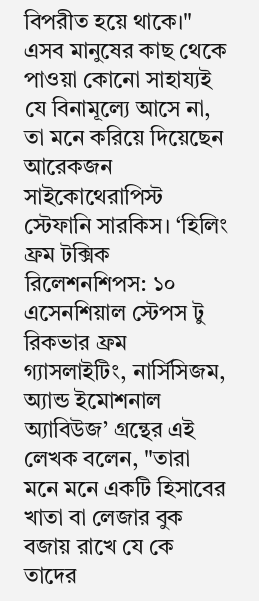বিপরীত হয়ে থাকে।"
এসব মানুষের কাছ থেকে পাওয়া কোনো সাহায্যই যে বিনামূল্যে আসে না, তা মনে করিয়ে দিয়েছেন আরেকজন সাইকোথেরাপিস্ট স্টেফানি সারকিস। ‘হিলিং ফ্রম টক্সিক রিলেশনশিপস: ১০ এসেনশিয়াল স্টেপস টু রিকভার ফ্রম গ্যাসলাইটিং, নার্সিসিজম, অ্যান্ড ইমোশনাল অ্যাবিউজ’ গ্রন্থের এই লেখক বলেন, "তারা মনে মনে একটি হিসাবের খাতা বা লেজার বুক বজায় রাখে যে কে তাদের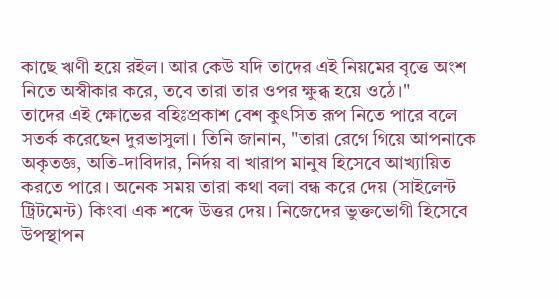কাছে ঋণী হয়ে রইল। আর কেউ যদি তাদের এই নিয়মের বৃত্তে অংশ নিতে অস্বীকার করে, তবে তারা তার ওপর ক্ষুব্ধ হয়ে ওঠে।"
তাদের এই ক্ষোভের বহিঃপ্রকাশ বেশ কুৎসিত রূপ নিতে পারে বলে সতর্ক করেছেন দুরভাসুলা। তিনি জানান, "তারা রেগে গিয়ে আপনাকে অকৃতজ্ঞ, অতি-দাবিদার, নির্দয় বা খারাপ মানুষ হিসেবে আখ্যায়িত করতে পারে। অনেক সময় তারা কথা বলা বন্ধ করে দেয় (সাইলেন্ট ট্রিটমেন্ট) কিংবা এক শব্দে উত্তর দেয়। নিজেদের ভুক্তভোগী হিসেবে উপস্থাপন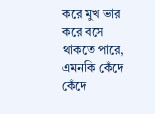করে মুখ ভার করে বসে থাকতে পারে, এমনকি কেঁদে কেঁদে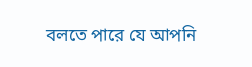বলতে পারে যে আপনি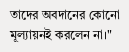তাদের অবদানের কোনো মূল্যায়নই করলেন না।"